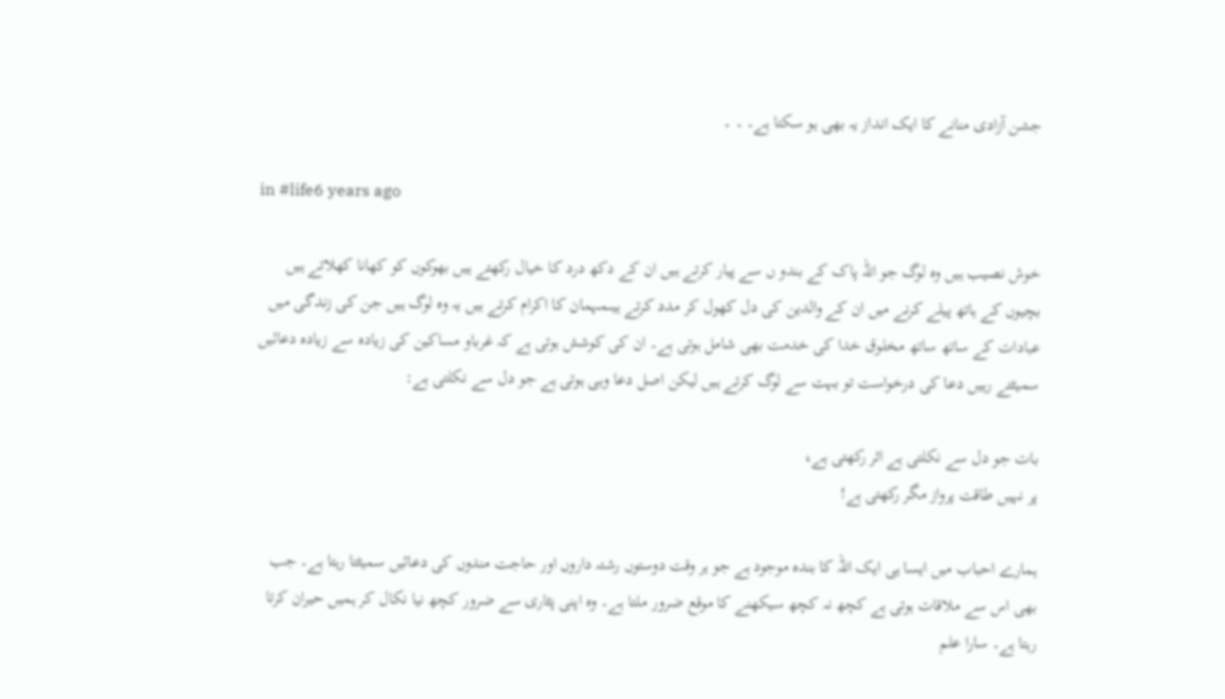جشن آزادی منانے کا ایک انداز یہ بھی ہو سکتا ہے۔ ۔ ۔

in #life6 years ago

خوش نصیب ہیں وہ لوگ جو اللہ پاک کے بندو ں سے پیار کرتے ہیں ان کے دکھ درد کا خیال رکھتے ہیں بھوکوں کو کھانا کھلاتے ہیں بچیوں کے ہاتھ پیلے کرنے میں ان کے والدین کی دل کھول کر مدد کرتے ہیںمہمان کا اکرام کرتے ہیں یہ وہ لوگ ہیں جن کی زندگی میں عبادات کے ساتھ ساتھ مخلوق خدا کی خدمت بھی شامل ہوتی ہے۔ ان کی کوشش ہوتی ہے کہ غرباو مساکین کی زیادہ سے زیادہ دعائیں سمیٹتے رہیں دعا کی درخواست تو بہت سے لوگ کرتے ہیں لیکن اصل دعا وہی ہوتی ہے جو دل سے نکلتی ہے:

بات جو دل سے نکلتی ہے اثر رکھتی ہے،
پر نہیں طاقت پرواز مگر رکھتی ہے!

ہمارے احباب میں ایسا ہی ایک اللہ کا بندہ موجود ہے جو ہر وقت دوستوں رشتہ داروں اور حاجت مندوں کی دعائیں سمیٹتا رہتا ہے۔ جب بھی اس سے ملاقات ہوتی ہے کچھ نہ کچھ سیکھنے کا موقع ضرور ملتا ہے۔ وہ اپنی پٹاری سے ضرور کچھ نیا نکال کر ہمیں حیران کرتا رہتا ہے۔ سارا علم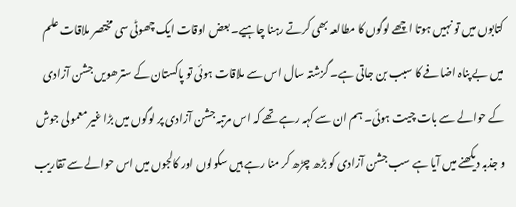کتابوں میں تو نہیں ہوتا اچھے لوگوں کا مطالعہ بھی کرتے رہنا چاہیے۔ بعض اوقات ایک چھوٹی سی مختصر ملاقات علم میں بے پناہ اضافے کا سبب بن جاتی ہے۔ گزشتہ سال اس سے ملاقات ہوئی تو پاکستان کے سترھویں جشن آزادی کے حوالے سے بات چیت ہوئی۔ ہم ان سے کہہ رہے تھے کہ اس مرتبہ جشن آزادی پر لوگوں میں بڑا غیر معمولی جوش و جذبہ دیکھنے میں آیا ہے سب جشن آزادی کو بڑھ چڑھ کر منا رہے ہیں سکولوں اور کالجوں میں اس حوالے سے تقاریب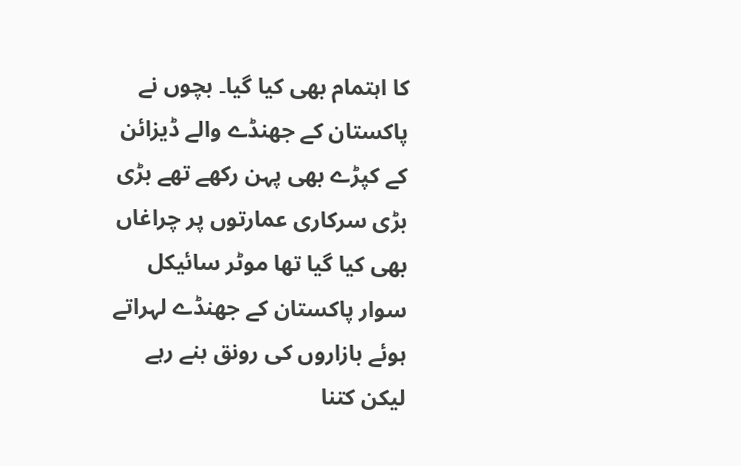کا اہتمام بھی کیا گیا۔ بچوں نے پاکستان کے جھنڈے والے ڈیزائن کے کپڑے بھی پہن رکھے تھے بڑی بڑی سرکاری عمارتوں پر چراغاں بھی کیا گیا تھا موٹر سائیکل سوار پاکستان کے جھنڈے لہراتے ہوئے بازاروں کی رونق بنے رہے لیکن کتنا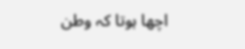اچھا ہوتا کہ وطن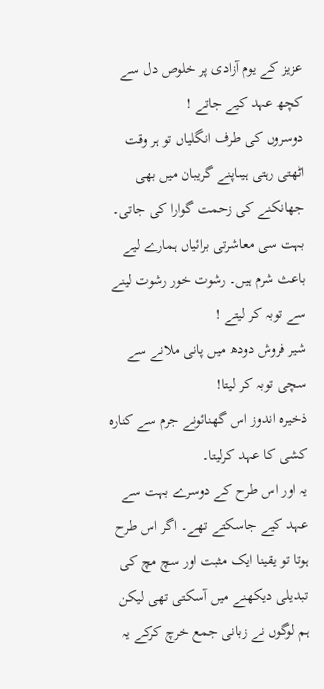عزیز کے یوم آزادی پر خلوص دل سے کچھ عہد کیے جاتے !
دوسروں کی طرف انگلیاں تو ہر وقت اٹھتی رہتی ہیںاپنے گریبان میں بھی جھانکنے کی زحمت گوارا کی جاتی۔ بہت سی معاشرتی برائیاں ہمارے لیے باعث شرم ہیں۔ رشوت خور رشوت لینے سے توبہ کر لیتے !
شیر فروش دودھ میں پانی ملانے سے سچی توبہ کر لیتا!
ذخیرہ اندوز اس گھنائونے جرم سے کنارہ کشی کا عہد کرلیتا۔
یہ اور اس طرح کے دوسرے بہت سے عہد کیے جاسکتے تھے۔ اگر اس طرح ہوتا تو یقینا ایک مثبت اور سچ مچ کی تبدیلی دیکھنے میں آسکتی تھی لیکن ہم لوگوں نے زبانی جمع خرچ کرکے یہ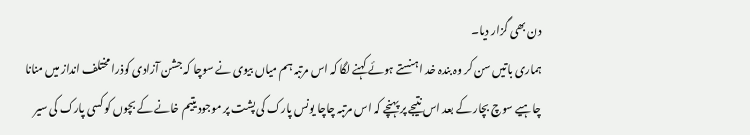دن بھی گزار دیا۔
ہماری باتیں سن کر وہ بندہ خد ا ہنستے ہوئے کہنے لگا کہ اس مرتبہ ہم میاں بیوی نے سوچا کہ جشن آزادی کوذرا مختلف انداز میں منانا چاہیے سوچ بچار کے بعد اس نتیجے پر پہنچے کہ اس مرتبہ چاچا یونس پارک کی پشت پر موجود یتیم خانے کے بچوں کو کسی پارک کی سیر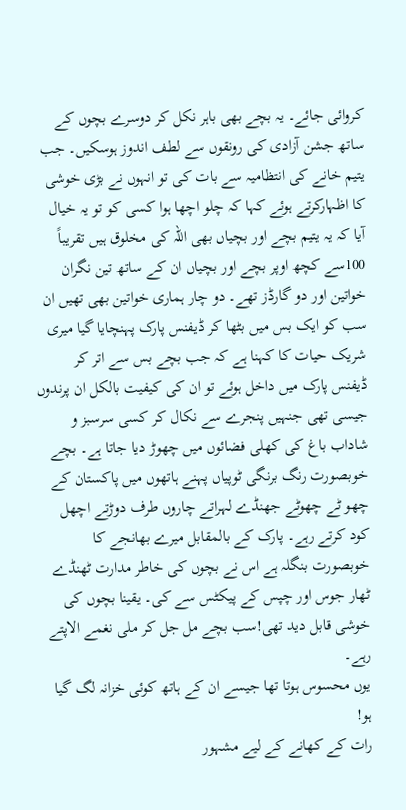کروائی جائے۔ یہ بچے بھی باہر نکل کر دوسرے بچوں کے ساتھ جشن آزادی کی رونقوں سے لطف اندوز ہوسکیں۔ جب یتیم خانے کی انتظامیہ سے بات کی تو انہوں نے بڑی خوشی کا اظہارکرتے ہوئے کہا کہ چلو اچھا ہوا کسی کو تو یہ خیال آیا کہ یہ یتیم بچے اور بچیاں بھی اللہ کی مخلوق ہیں تقریباً 100سے کچھ اوپر بچے اور بچیاں ان کے ساتھ تین نگران خواتین اور دو گارڈز تھے۔ دو چار ہماری خواتین بھی تھیں ان سب کو ایک بس میں بٹھا کر ڈیفنس پارک پہنچایا گیا میری شریک حیات کا کہنا ہے کہ جب بچے بس سے اتر کر ڈیفنس پارک میں داخل ہوئے تو ان کی کیفیت بالکل ان پرندوں جیسی تھی جنہیں پنجرے سے نکال کر کسی سرسبز و شاداب باغ کی کھلی فضائوں میں چھوڑ دیا جاتا ہے۔ بچے خوبصورت رنگ برنگی ٹوپیاں پہنے ہاتھوں میں پاکستان کے چھو ٹے چھوٹے جھنڈے لہراتے چاروں طرف دوڑتے اچھل کود کرتے رہے۔ پارک کے بالمقابل میرے بھانجے کا خوبصورت بنگلہ ہے اس نے بچوں کی خاطر مدارت ٹھنڈے ٹھار جوس اور چپس کے پیکٹس سے کی۔ یقینا بچوں کی خوشی قابل دید تھی!سب بچے مل جل کر ملی نغمے الاپتے رہے۔
یوں محسوس ہوتا تھا جیسے ان کے ہاتھ کوئی خزانہ لگ گیا ہو!
رات کے کھانے کے لیے مشہور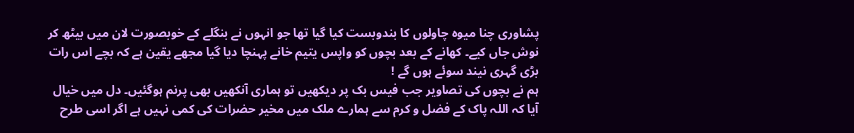پشاوری چنا میوہ چاولوں کا بندوبست کیا گیا تھا جو انہوں نے بنگلے کے خوبصورت لان میں بیٹھ کر نوش جاں کیے۔ کھانے کے بعد بچوں کو واپس یتیم خانے پہنچا دیا گیا مجھے یقین ہے کہ بچے اس رات بڑی گہری نیند سوئے ہوں گے !
ہم نے بچوں کی تصاویر جب فیس بک پر دیکھیں تو ہماری آنکھیں بھی پرنم ہوگئیں۔ دل میں خیال آیا کہ اللہ پاک کے فضل و کرم سے ہمارے ملک میں مخیر حضرات کی کمی نہیں ہے اگر اسی طرح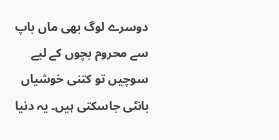دوسرے لوگ بھی ماں باپ سے محروم بچوں کے لیے سوچیں تو کتنی خوشیاں بانٹی جاسکتی ہیں۔ یہ دنیا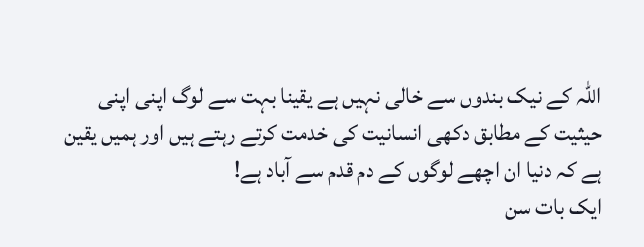اللہ کے نیک بندوں سے خالی نہیں ہے یقینا بہت سے لوگ اپنی اپنی حیثیت کے مطابق دکھی انسانیت کی خدمت کرتے رہتے ہیں اور ہمیں یقین ہے کہ دنیا ان اچھے لوگوں کے دم قدم سے آباد ہے!
ایک بات سن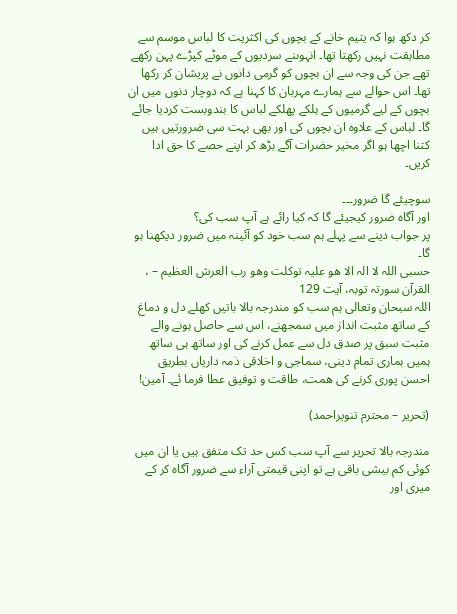کر دکھ ہوا کہ یتیم خانے کے بچوں کی اکثریت کا لباس موسم سے مطابقت نہیں رکھتا تھا۔ انہوںنے سردیوں کے موٹے کپڑے پہن رکھے تھے جن کی وجہ سے ان بچوں کو گرمی دانوں نے پریشان کر رکھا تھا۔ اس حوالے سے ہمارے مہربان کا کہنا ہے کہ دوچار دنوں میں ان بچوں کے لیے گرمیوں کے ہلکے پھلکے لباس کا بندوبست کردیا جائے گا۔ لباس کے علاوہ ان بچوں کی اور بھی بہت سی ضرورتیں ہیں کتنا اچھا ہو اگر مخیر حضرات آگے بڑھ کر اپنے حصے کا حق ادا کریں۔

سوچیئے گا ضرور۔۔۔
اور آگاہ ضرور کیجیئے گا کہ کیا رائے ہے آپ سب کی؟
پر جواب دینے سے پہلے ہم سب خود کو آئینہ میں ضرور دیکھنا ہو گا۔
حسبی اللہ لا الہ الا ھو علیہ توکلت وھو رب العرش العظیم – ، القرآن سورتہ توبہ، آیت 129
اللہ سبحان وتعالی ہم سب کو مندرجہ بالا باتیں کھلے دل و دماغ کے ساتھ مثبت انداز میں سمجھنے، اس سے حاصل ہونے والے مثبت سبق پر صدق دل سے عمل کرنے کی اور ساتھ ہی ساتھ ہمیں ہماری تمام دینی، سماجی و اخلاقی ذمہ داریاں بطریق احسن پوری کرنے کی ھمت، طاقت و توفیق عطا فرما ئے۔ آمین!

(تحریر – محترم تنویراحمد)

مندرجہ بالا تحریر سے آپ سب کس حد تک متفق ہیں یا ان میں کوئی کم بیشی باقی ہے تو اپنی قیمتی آراء سے ضرور آگاہ کر کے میری اور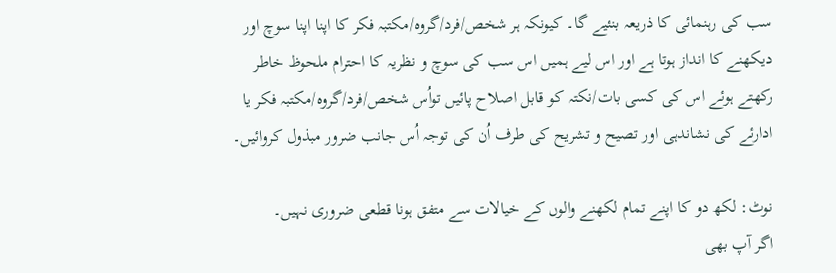سب کی رہنمائی کا ذریعہ بنئیے گا۔ کیونکہ ہر شخص/فرد/گروہ/مکتبہ فکر کا اپنا اپنا سوچ اور دیکھنے کا انداز ہوتا ہے اور اس لیے ہمیں اس سب کی سوچ و نظریہ کا احترام ملحوظ خاطر رکھتے ہوئے اس کی کسی بات/نکتہ کو قابل اصلاح پائیں تواُس شخص/فرد/گروہ/مکتبہ فکر یا ادارئے کی نشاندہی اور تصیح و تشریح کی طرف اُن کی توجہ اُس جانب ضرور مبذول کروائیں۔

نوٹ: لکھ دو کا اپنے تمام لکھنے والوں کے خیالات سے متفق ہونا قطعی ضروری نہیں۔
اگر آپ بھی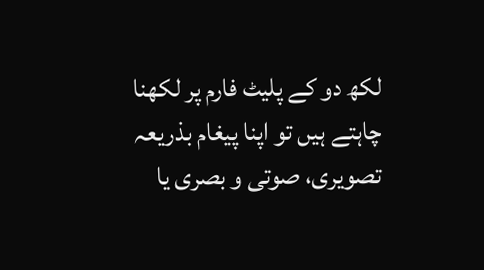لکھ دو کے پلیٹ فارم پر لکھنا چاہتے ہیں تو اپنا پیغام بذریعہ تصویری، صوتی و بصری یا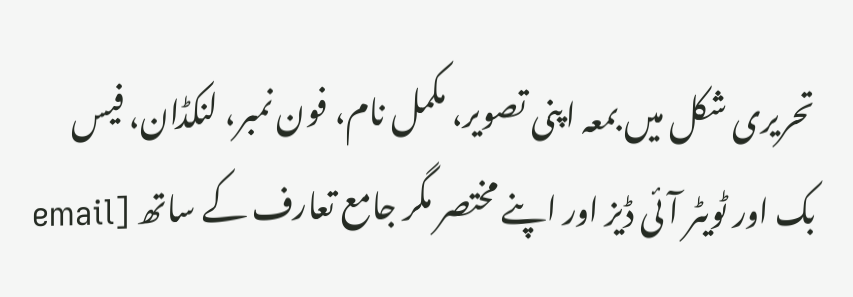تحریری شکل میں بمعہ اپنی تصویر، مکمل نام، فون نمبر، لنکڈان، فیس بک اور ٹویٹر آئی ڈیز اور اپنے مختصر مگر جامع تعارف کے ساتھ [email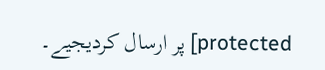protected] پر ارسال کردیجیے۔